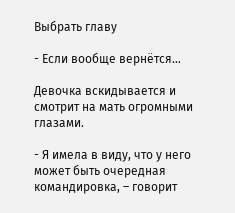Выбрать главу

- Если вообще вернётся…

Девочка вскидывается и смотрит на мать огромными глазами.

- Я имела в виду, что у него может быть очередная командировка, – говорит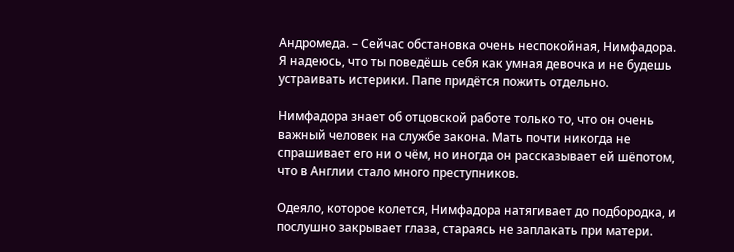Андромеда. – Сейчас обстановка очень неспокойная, Нимфадора. Я надеюсь, что ты поведёшь себя как умная девочка и не будешь устраивать истерики. Папе придётся пожить отдельно.

Нимфадора знает об отцовской работе только то, что он очень важный человек на службе закона. Мать почти никогда не спрашивает его ни о чём, но иногда он рассказывает ей шёпотом, что в Англии стало много преступников.

Одеяло, которое колется, Нимфадора натягивает до подбородка, и послушно закрывает глаза, стараясь не заплакать при матери.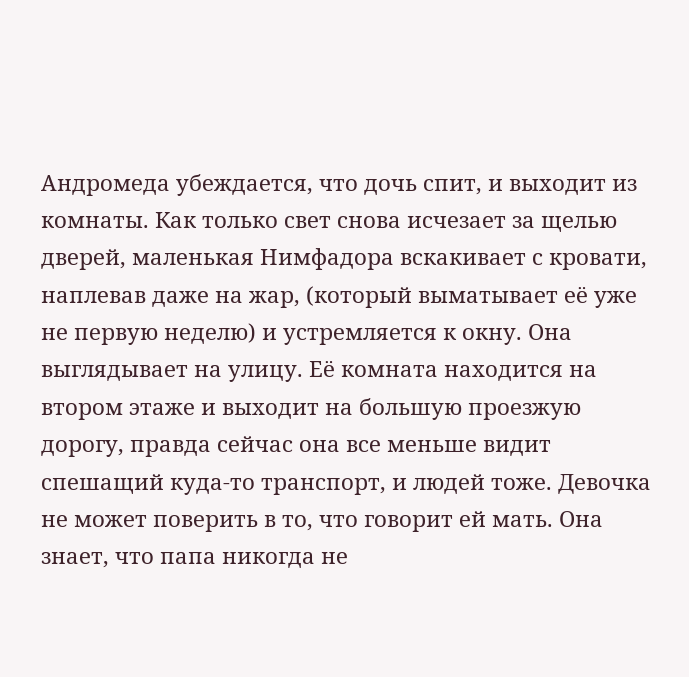Андромеда убеждается, что дочь спит, и выходит из комнаты. Как только свет снова исчезает за щелью дверей, маленькая Нимфадора вскакивает с кровати, наплевав даже на жар, (который выматывает её уже не первую неделю) и устремляется к окну. Она выглядывает на улицу. Её комната находится на втором этаже и выходит на большую проезжую дорогу, правда сейчас она все меньше видит спешащий куда-то транспорт, и людей тоже. Девочка не может поверить в то, что говорит ей мать. Она знает, что папа никогда не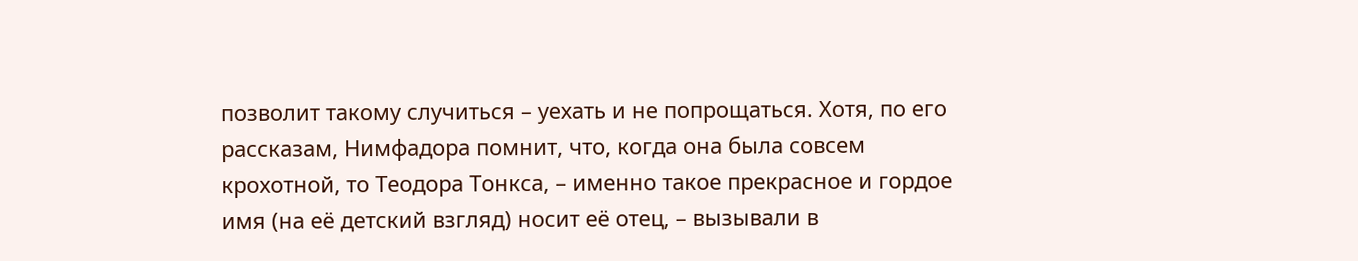позволит такому случиться – уехать и не попрощаться. Хотя, по его рассказам, Нимфадора помнит, что, когда она была совсем крохотной, то Теодора Тонкса, – именно такое прекрасное и гордое имя (на её детский взгляд) носит её отец, – вызывали в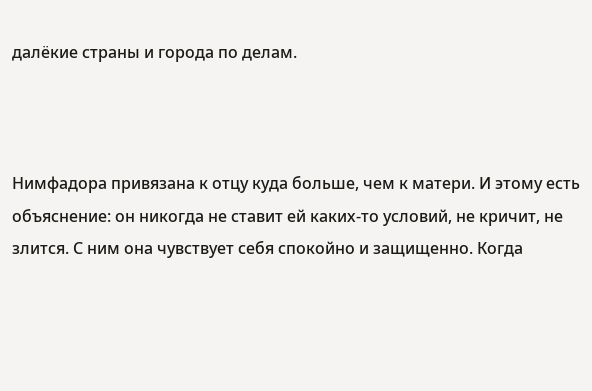далёкие страны и города по делам.



Нимфадора привязана к отцу куда больше, чем к матери. И этому есть объяснение: он никогда не ставит ей каких-то условий, не кричит, не злится. С ним она чувствует себя спокойно и защищенно. Когда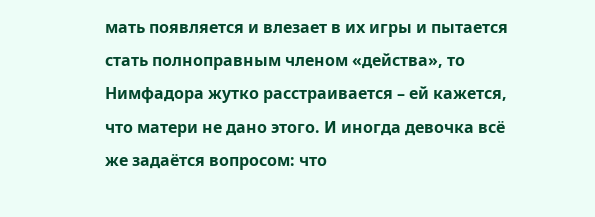мать появляется и влезает в их игры и пытается стать полноправным членом «действа», то Нимфадора жутко расстраивается – ей кажется, что матери не дано этого. И иногда девочка всё же задаётся вопросом: что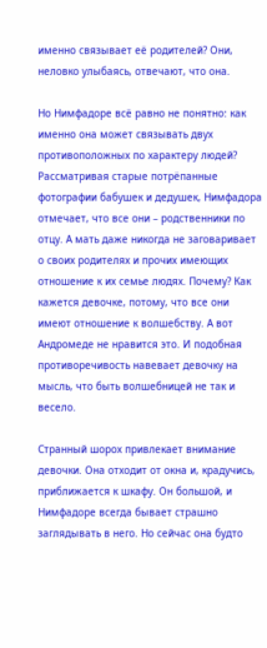именно связывает её родителей? Они, неловко улыбаясь, отвечают, что она.

Но Нимфадоре всё равно не понятно: как именно она может связывать двух противоположных по характеру людей? Рассматривая старые потрёпанные фотографии бабушек и дедушек, Нимфадора отмечает, что все они – родственники по отцу. А мать даже никогда не заговаривает о своих родителях и прочих имеющих отношение к их семье людях. Почему? Как кажется девочке, потому, что все они имеют отношение к волшебству. А вот Андромеде не нравится это. И подобная противоречивость навевает девочку на мысль, что быть волшебницей не так и весело.

Странный шорох привлекает внимание девочки. Она отходит от окна и, крадучись, приближается к шкафу. Он большой, и Нимфадоре всегда бывает страшно заглядывать в него. Но сейчас она будто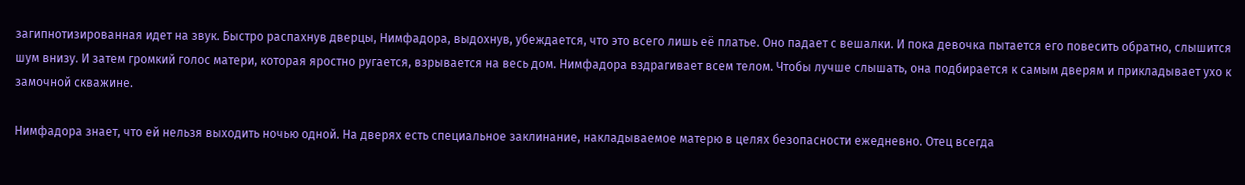загипнотизированная идет на звук. Быстро распахнув дверцы, Нимфадора, выдохнув, убеждается, что это всего лишь её платье. Оно падает с вешалки. И пока девочка пытается его повесить обратно, слышится шум внизу. И затем громкий голос матери, которая яростно ругается, взрывается на весь дом. Нимфадора вздрагивает всем телом. Чтобы лучше слышать, она подбирается к самым дверям и прикладывает ухо к замочной скважине.

Нимфадора знает, что ей нельзя выходить ночью одной. На дверях есть специальное заклинание, накладываемое матерю в целях безопасности ежедневно. Отец всегда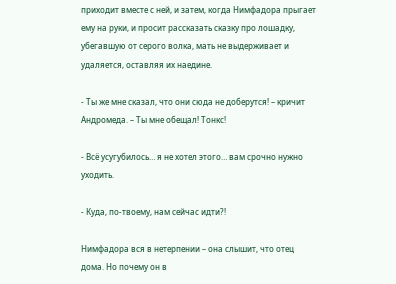приходит вместе с ней, и затем, когда Нимфадора прыгает ему на руки, и просит рассказать сказку про лошадку, убегавшую от серого волка, мать не выдерживает и удаляется, оставляя их наедине.

- Ты же мне сказал, что они сюда не доберутся! – кричит Андромеда. – Ты мне обещал! Тонкс!

- Всё усугубилось… я не хотел этого… вам срочно нужно уходить.

- Куда, по-твоему, нам сейчас идти?!

Нимфадора вся в нетерпении – она слышит, что отец дома. Но почему он в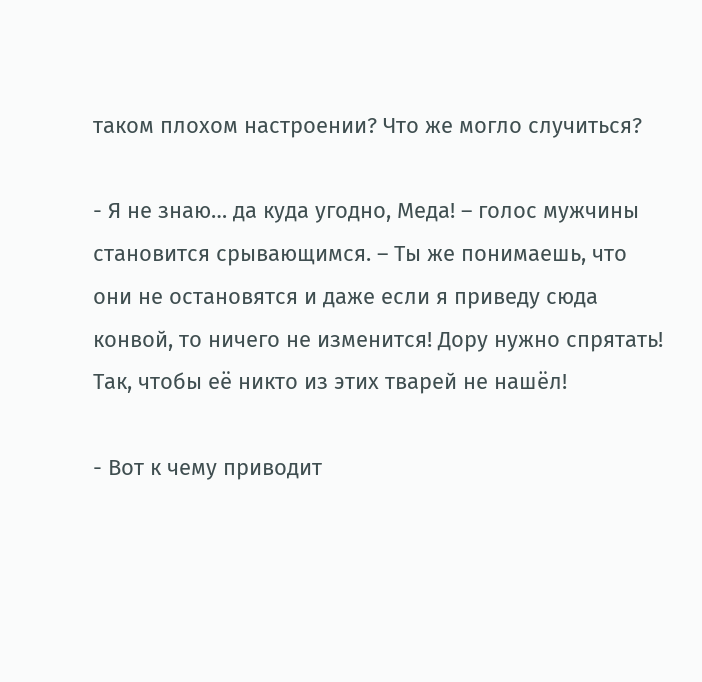таком плохом настроении? Что же могло случиться?

- Я не знаю… да куда угодно, Меда! – голос мужчины становится срывающимся. – Ты же понимаешь, что они не остановятся и даже если я приведу сюда конвой, то ничего не изменится! Дору нужно спрятать! Так, чтобы её никто из этих тварей не нашёл!

- Вот к чему приводит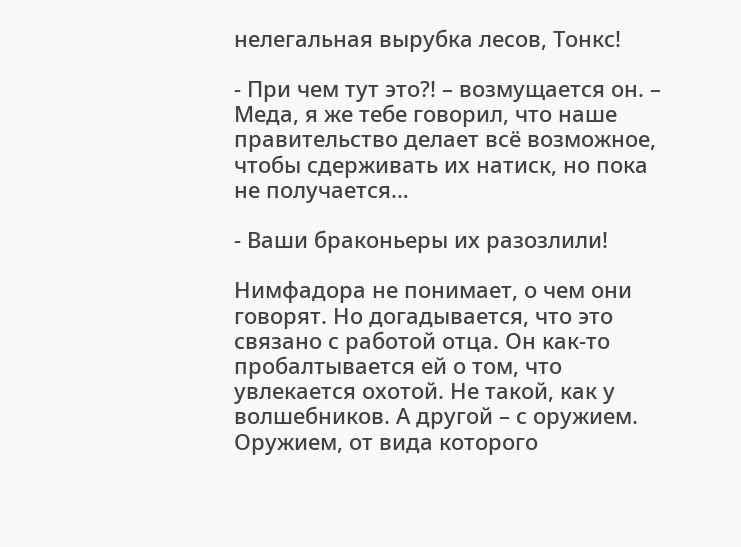нелегальная вырубка лесов, Тонкс!

- При чем тут это?! – возмущается он. – Меда, я же тебе говорил, что наше правительство делает всё возможное, чтобы сдерживать их натиск, но пока не получается…

- Ваши браконьеры их разозлили!

Нимфадора не понимает, о чем они говорят. Но догадывается, что это связано с работой отца. Он как-то пробалтывается ей о том, что увлекается охотой. Не такой, как у волшебников. А другой – с оружием. Оружием, от вида которого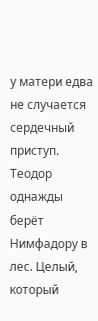у матери едва не случается сердечный приступ. Теодор однажды берёт Нимфадору в лес. Целый, который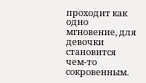проходит как одно мгновение, для девочки становится чем-то сокровенным.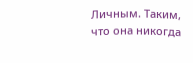Личным. Таким, что она никогда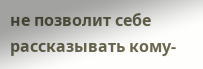не позволит себе рассказывать кому-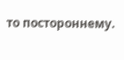то постороннему.